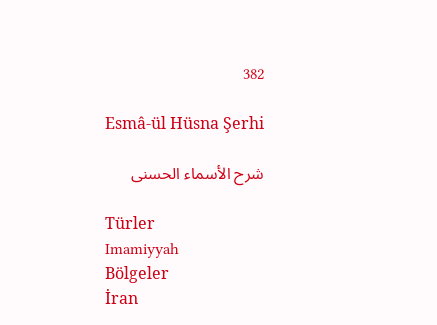382

Esmâ-ül Hüsna Şerhi

شرح الأسماء الحسنى

Türler
Imamiyyah
Bölgeler
İran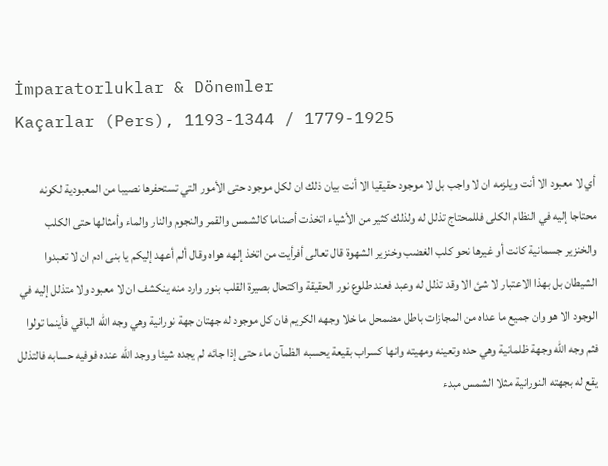İmparatorluklar & Dönemler
Kaçarlar (Pers), 1193-1344 / 1779-1925

أي لا معبود الا أنت ويلزمه ان لا واجب بل لا موجود حقيقيا الا أنت بيان ذلك ان لكل موجود حتى الأمور التي تستحفرها نصيبا من المعبودية لكونه محتاجا إليه في النظام الكلى فللمحتاج تذلل له ولذلك كثير من الأشياء اتخذت أصناما كالشمس والقمر والنجوم والنار والماء وأمثالها حتى الكلب والخنزير جسمانية كانت أو غيرها نحو كلب الغضب وخنزير الشهوة قال تعالى أفرأيت من اتخذ إلهه هواه وقال ألم أعهد إليكم يا بنى ادم ان لا تعبدوا الشيطان بل بهذا الاعتبار لا شئ الا وقد تذلل له وعبد فعند طلوع نور الحقيقة واكتحال بصيرة القلب بنور وارد منه ينكشف ان لا معبود ولا متذلل إليه في الوجود الا هو وان جميع ما عداه من المجازات باطل مضمحل ما خلا وجهه الكريم فان كل موجود له جهتان جهة نورانية وهي وجه الله الباقي فأينما تولوا فثم وجه الله وجهة ظلمانية وهي حده وتعينه ومهيته وانها كسراب بقيعة يحسبه الظمآن ماء حتى إذا جائه لم يجده شيئا ووجد الله عنده فوفيه حسابه فالتذلل يقع له بجهته النورانية مثلا الشمس مبدء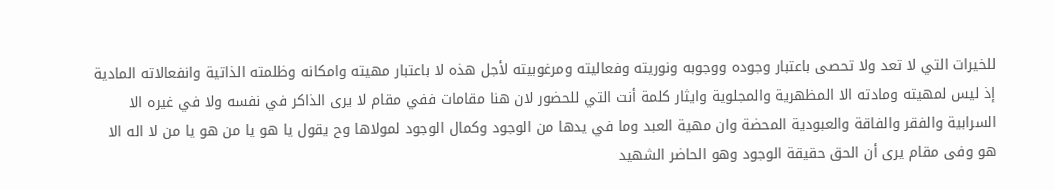للخيرات التي لا تعد ولا تحصى باعتبار وجوده ووجوبه ونوريته وفعاليته ومرغوبيته لأجل هذه لا باعتبار مهيته وامكانه وظلمته الذاتية وانفعالاته المادية إذ ليس لمهيته ومادته الا المظهرية والمجلوية وايثار كلمة أنت التي للحضور لان هنا مقامات ففي مقام لا يرى الذاكر في نفسه ولا في غيره الا السرابية والفقر والفاقة والعبودية المحضة وان مهية العبد وما في يدها من الوجود وكمال الوجود لمولاها وح يقول يا هو يا من هو يا من لا اله الا هو وفى مقام يرى أن الحق حقيقة الوجود وهو الحاضر الشهيد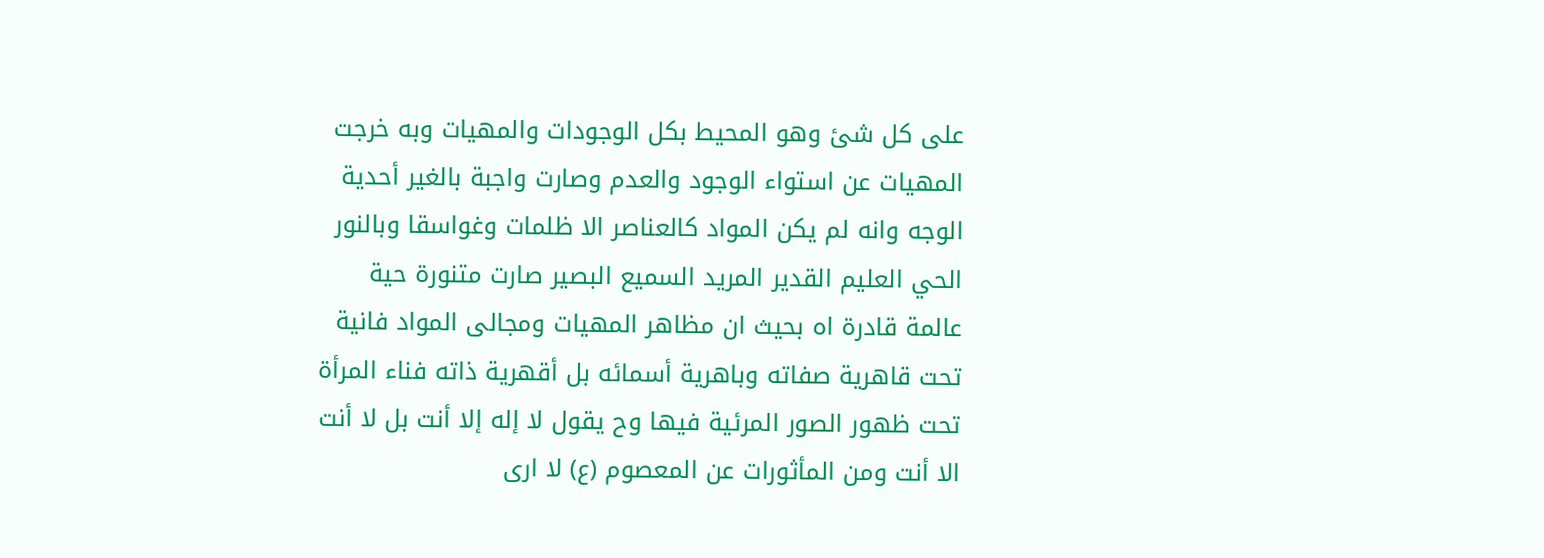على كل شئ وهو المحيط بكل الوجودات والمهيات وبه خرجت المهيات عن استواء الوجود والعدم وصارت واجبة بالغير أحدية الوجه وانه لم يكن المواد كالعناصر الا ظلمات وغواسقا وبالنور الحي العليم القدير المريد السميع البصير صارت متنورة حية عالمة قادرة اه بحيث ان مظاهر المهيات ومجالى المواد فانية تحت قاهرية صفاته وباهرية أسمائه بل أقهرية ذاته فناء المرأة تحت ظهور الصور المرئية فيها وح يقول لا إله إلا أنت بل لا أنت الا أنت ومن المأثورات عن المعصوم (ع) لا ارى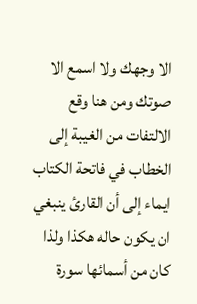الا وجهك ولا اسمع الا صوتك ومن هنا وقع الالتفات من الغيبة إلى الخطاب في فاتحة الكتاب ايماء إلى أن القارئ ينبغي ان يكون حاله هكذا ولذا كان من أسمائها سورة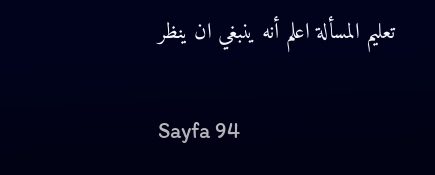تعليم المسألة اعلم أنه ينبغي ان ينظر

Sayfa 94